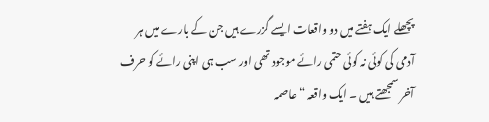پچھلے ایک ہفتے میں دو واقعات ایسے گزرے ہیں جن کے بارے میں ہر آدمی کی کوئی نہ کوئی حتمی رائے موجود تھی اور سب ہی اپنی رائے کو حرف آخر سمجھتے ہیں ۔ ایک واقعہ “عاصمہ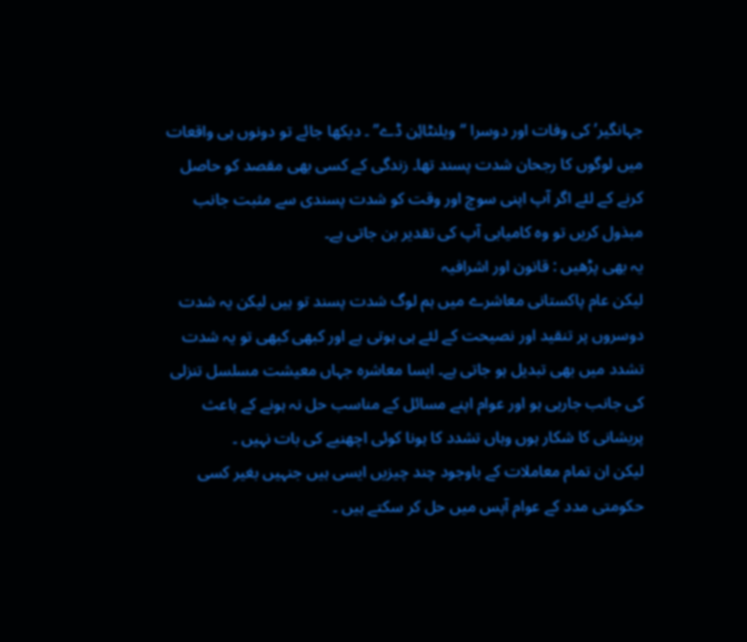جہانگیر’ کی وفات اور دوسرا “ویلنٹائِن ڈے” ۔ دیکھا جائے تو دونوں ہی واقعات میں لوگوں کا رجحان شدت پسند تھا۔ زندگی کے کسی بھی مقصد کو حاصل کرنے کے لئے اگر آپ اپنی سوچ اور وقت کو شدت پسندی سے مثبت جانب مبذول کریں تو وہ کامیابی آپ کی تقدیر بن جاتی ہے۔
یہ بھی پڑھیں : قانون اور اشرافیہ
لیکن عام پاکستانی معاشرے میں ہم لوگ شدت پسند تو ہیں لیکن یہ شدت دوسروں پر تنقید اور نصیحت کے لئے ہی ہوتی ہے اور کبھی کبھی تو یہ شدت تشدد میں بھی تبدیل ہو جاتی ہے۔ ایسا معاشرہ جہاں معیشت مسلسل تنزلی کی جانب جارہی ہو اور عوام اپنے مسائل کے مناسب حل نہ ہونے کے باعث پریشانی کا شکار ہوں وہاں تشدد کا ہونا کوئی اچھنبے کی بات نہیں ۔
لیکن ان تمام معاملات کے باوجود چند چیزیں ایسی ہیں جنہیں بغیر کسی حکومتی مدد کے عوام آپس میں حل کر سکتے ہیں ۔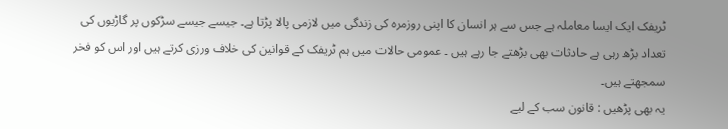ٹریفک ایک ایسا معاملہ ہے جس سے ہر انسان کا اپنی روزمرہ کی زندگی میں لازمی پالا پڑتا ہے۔ جیسے جیسے سڑکوں پر گاڑیوں کی تعداد بڑھ رہی ہے حادثات بھی بڑھتے جا رہے ہیں ۔ عمومی حالات میں ہم ٹریفک کے قوانین کی خلاف ورزی کرتے ہیں اور اس کو فخر سمجھتے ہیں۔
یہ بھی پڑھیں : قانون سب کے لیے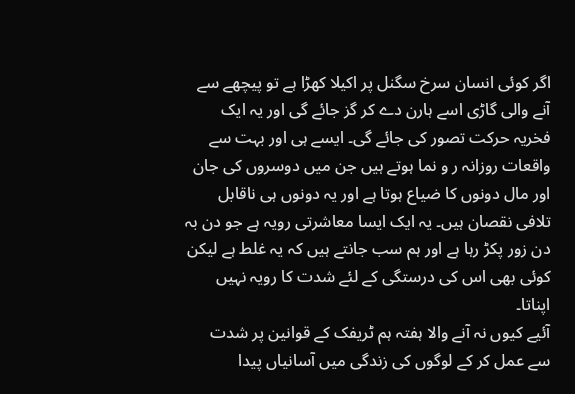اگر کوئی انسان سرخ سگنل پر اکیلا کھڑا ہے تو پیچھے سے آنے والی گاڑی اسے ہارن دے کر گز جائے گی اور یہ ایک فخریہ حرکت تصور کی جائے گی۔ ایسے ہی اور بہت سے واقعات روزانہ ر و نما ہوتے ہیں جن میں دوسروں کی جان اور مال دونوں کا ضیاع ہوتا ہے اور یہ دونوں ہی ناقابل تلافی نقصان ہیں۔ یہ ایک ایسا معاشرتی رویہ ہے جو دن بہ دن زور پکڑ رہا ہے اور ہم سب جانتے ہیں کہ یہ غلط ہے لیکن کوئی بھی اس کی درستگی کے لئے شدت کا رویہ نہیں اپناتا۔
آئیے کیوں نہ آنے والا ہفتہ ہم ٹریفک کے قوانین پر شدت سے عمل کر کے لوگوں کی زندگی میں آسانیاں پیدا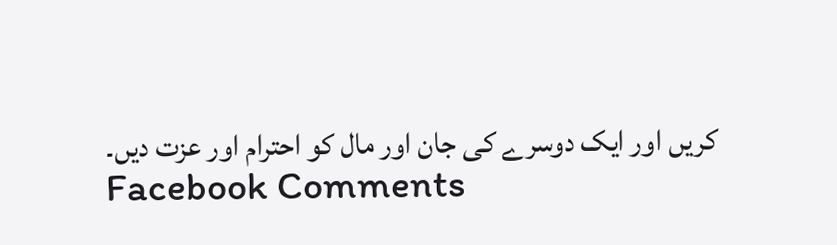کریں اور ایک دوسرے کی جان اور مال کو احترام اور عزت دیں۔
Facebook Comments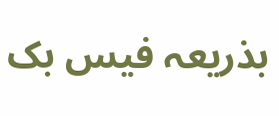بذریعہ فیس بک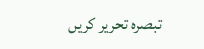تبصرہ تحریر کریں